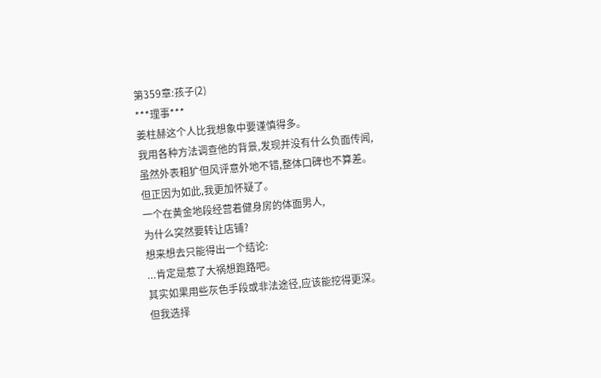第359章:孩子(2)
***理事***
姜柱赫这个人比我想象中要谨慎得多。
我用各种方法调查他的背景,发现并没有什么负面传闻,
虽然外表粗犷但风评意外地不错,整体口碑也不算差。
但正因为如此,我更加怀疑了。
一个在黄金地段经营着健身房的体面男人,
为什么突然要转让店铺?
想来想去只能得出一个结论:
...肯定是惹了大祸想跑路吧。
其实如果用些灰色手段或非法途径,应该能挖得更深。
但我选择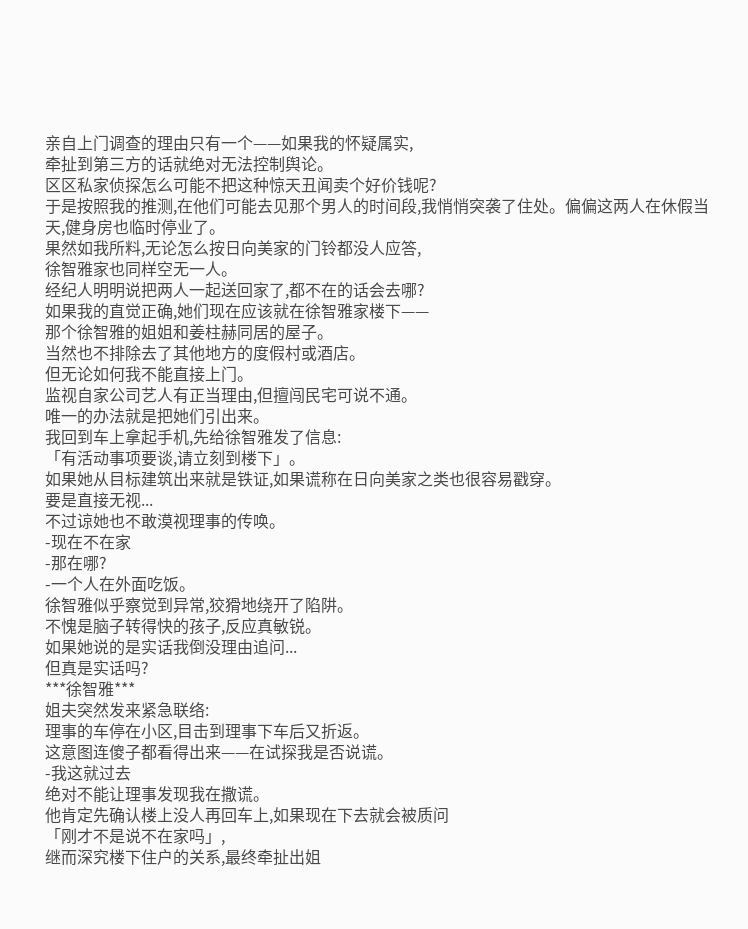亲自上门调查的理由只有一个——如果我的怀疑属实,
牵扯到第三方的话就绝对无法控制舆论。
区区私家侦探怎么可能不把这种惊天丑闻卖个好价钱呢?
于是按照我的推测,在他们可能去见那个男人的时间段,我悄悄突袭了住处。偏偏这两人在休假当天,健身房也临时停业了。
果然如我所料,无论怎么按日向美家的门铃都没人应答,
徐智雅家也同样空无一人。
经纪人明明说把两人一起送回家了,都不在的话会去哪?
如果我的直觉正确,她们现在应该就在徐智雅家楼下——
那个徐智雅的姐姐和姜柱赫同居的屋子。
当然也不排除去了其他地方的度假村或酒店。
但无论如何我不能直接上门。
监视自家公司艺人有正当理由,但擅闯民宅可说不通。
唯一的办法就是把她们引出来。
我回到车上拿起手机,先给徐智雅发了信息:
「有活动事项要谈,请立刻到楼下」。
如果她从目标建筑出来就是铁证,如果谎称在日向美家之类也很容易戳穿。
要是直接无视...
不过谅她也不敢漠视理事的传唤。
-现在不在家
-那在哪?
-一个人在外面吃饭。
徐智雅似乎察觉到异常,狡猾地绕开了陷阱。
不愧是脑子转得快的孩子,反应真敏锐。
如果她说的是实话我倒没理由追问...
但真是实话吗?
***徐智雅***
姐夫突然发来紧急联络:
理事的车停在小区,目击到理事下车后又折返。
这意图连傻子都看得出来——在试探我是否说谎。
-我这就过去
绝对不能让理事发现我在撒谎。
他肯定先确认楼上没人再回车上,如果现在下去就会被质问
「刚才不是说不在家吗」,
继而深究楼下住户的关系,最终牵扯出姐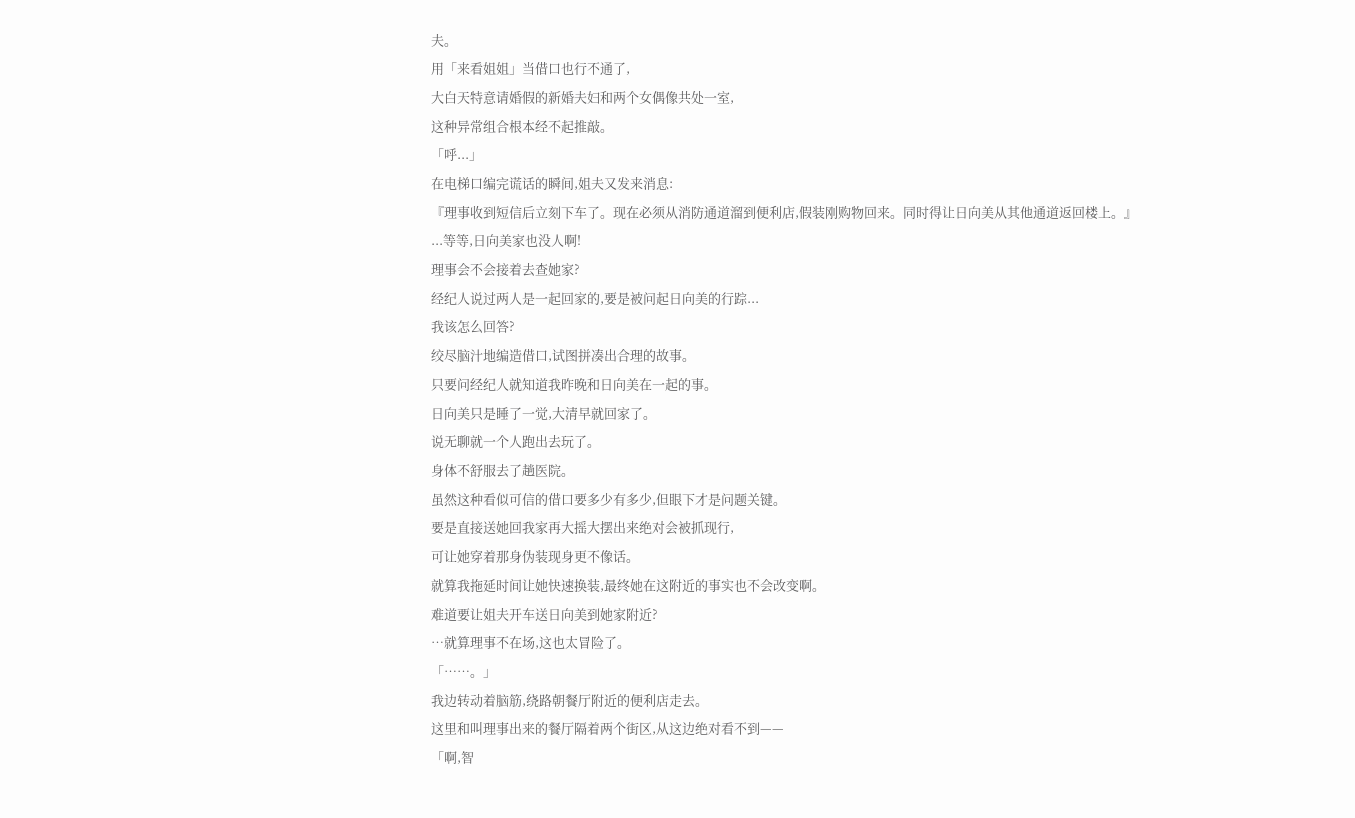夫。
用「来看姐姐」当借口也行不通了,
大白天特意请婚假的新婚夫妇和两个女偶像共处一室,
这种异常组合根本经不起推敲。
「呼...」
在电梯口编完谎话的瞬间,姐夫又发来消息:
『理事收到短信后立刻下车了。现在必须从消防通道溜到便利店,假装刚购物回来。同时得让日向美从其他通道返回楼上。』
...等等,日向美家也没人啊!
理事会不会接着去查她家?
经纪人说过两人是一起回家的,要是被问起日向美的行踪...
我该怎么回答?
绞尽脑汁地编造借口,试图拼凑出合理的故事。
只要问经纪人就知道我昨晚和日向美在一起的事。
日向美只是睡了一觉,大清早就回家了。
说无聊就一个人跑出去玩了。
身体不舒服去了趟医院。
虽然这种看似可信的借口要多少有多少,但眼下才是问题关键。
要是直接送她回我家再大摇大摆出来绝对会被抓现行,
可让她穿着那身伪装现身更不像话。
就算我拖延时间让她快速换装,最终她在这附近的事实也不会改变啊。
难道要让姐夫开车送日向美到她家附近?
…就算理事不在场,这也太冒险了。
「……。」
我边转动着脑筋,绕路朝餐厅附近的便利店走去。
这里和叫理事出来的餐厅隔着两个街区,从这边绝对看不到——
「啊,智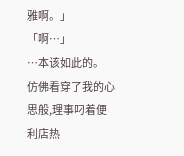雅啊。」
「啊…」
…本该如此的。
仿佛看穿了我的心思般,理事叼着便利店热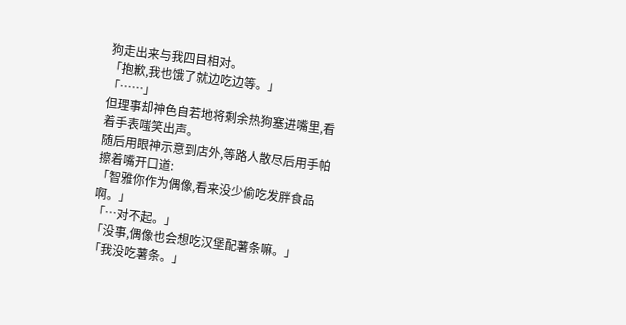狗走出来与我四目相对。
「抱歉,我也饿了就边吃边等。」
「……」
但理事却神色自若地将剩余热狗塞进嘴里,看着手表嗤笑出声。
随后用眼神示意到店外,等路人散尽后用手帕擦着嘴开口道:
「智雅你作为偶像,看来没少偷吃发胖食品啊。」
「…对不起。」
「没事,偶像也会想吃汉堡配薯条嘛。」
「我没吃薯条。」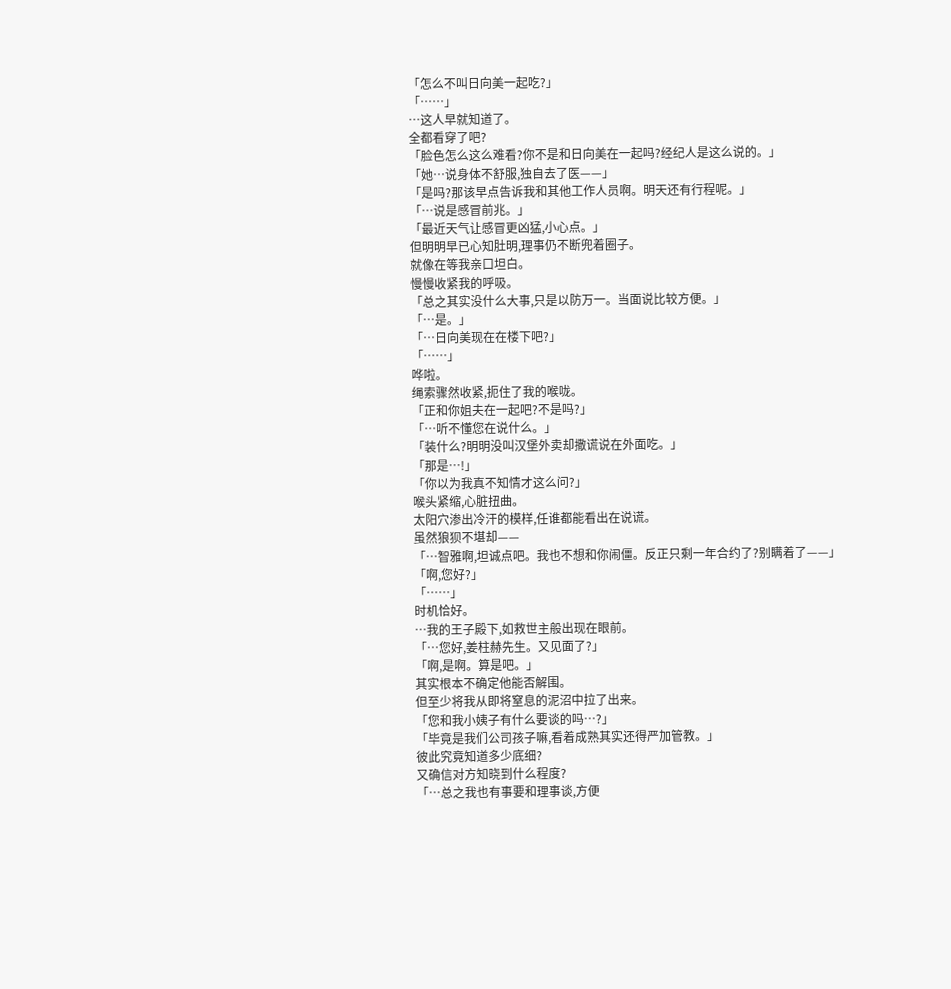「怎么不叫日向美一起吃?」
「……」
…这人早就知道了。
全都看穿了吧?
「脸色怎么这么难看?你不是和日向美在一起吗?经纪人是这么说的。」
「她…说身体不舒服,独自去了医——」
「是吗?那该早点告诉我和其他工作人员啊。明天还有行程呢。」
「…说是感冒前兆。」
「最近天气让感冒更凶猛,小心点。」
但明明早已心知肚明,理事仍不断兜着圈子。
就像在等我亲口坦白。
慢慢收紧我的呼吸。
「总之其实没什么大事,只是以防万一。当面说比较方便。」
「…是。」
「…日向美现在在楼下吧?」
「……」
哗啦。
绳索骤然收紧,扼住了我的喉咙。
「正和你姐夫在一起吧?不是吗?」
「…听不懂您在说什么。」
「装什么?明明没叫汉堡外卖却撒谎说在外面吃。」
「那是…!」
「你以为我真不知情才这么问?」
喉头紧缩,心脏扭曲。
太阳穴渗出冷汗的模样,任谁都能看出在说谎。
虽然狼狈不堪却——
「…智雅啊,坦诚点吧。我也不想和你闹僵。反正只剩一年合约了?别瞒着了——」
「啊,您好?」
「……」
时机恰好。
…我的王子殿下,如救世主般出现在眼前。
「…您好,姜柱赫先生。又见面了?」
「啊,是啊。算是吧。」
其实根本不确定他能否解围。
但至少将我从即将窒息的泥沼中拉了出来。
「您和我小姨子有什么要谈的吗…?」
「毕竟是我们公司孩子嘛,看着成熟其实还得严加管教。」
彼此究竟知道多少底细?
又确信对方知晓到什么程度?
「…总之我也有事要和理事谈,方便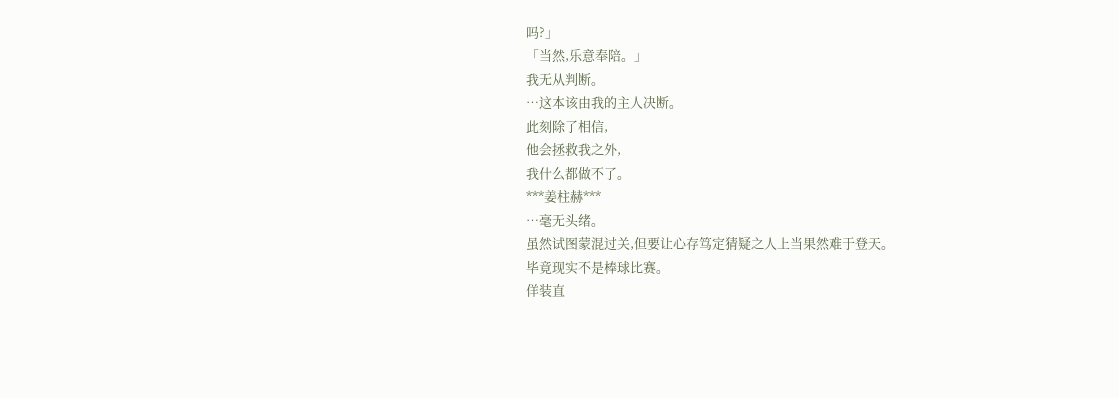吗?」
「当然,乐意奉陪。」
我无从判断。
…这本该由我的主人决断。
此刻除了相信,
他会拯救我之外,
我什么都做不了。
***姜柱赫***
…毫无头绪。
虽然试图蒙混过关,但要让心存笃定猜疑之人上当果然难于登天。
毕竟现实不是棒球比赛。
佯装直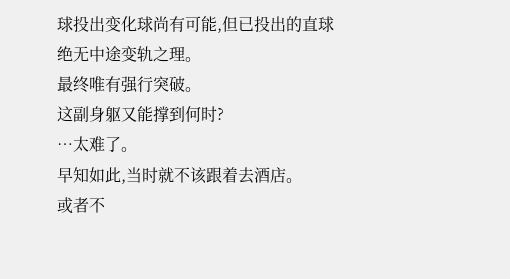球投出变化球尚有可能,但已投出的直球绝无中途变轨之理。
最终唯有强行突破。
这副身躯又能撑到何时?
…太难了。
早知如此,当时就不该跟着去酒店。
或者不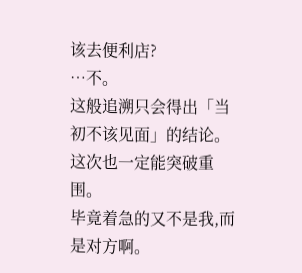该去便利店?
…不。
这般追溯只会得出「当初不该见面」的结论。
这次也一定能突破重围。
毕竟着急的又不是我,而是对方啊。